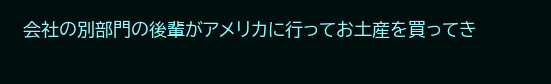会社の別部門の後輩がアメリカに行ってお土産を買ってき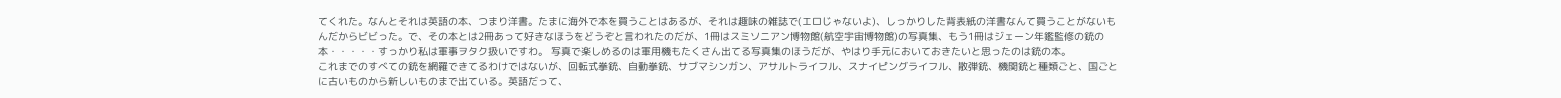てくれた。なんとそれは英語の本、つまり洋書。たまに海外で本を買うことはあるが、それは趣味の雑誌で(エロじゃないよ)、しっかりした背表紙の洋書なんて買うことがないもんだからビビった。で、その本とは2冊あって好きなほうをどうぞと言われたのだが、1冊はスミソニアン博物館(航空宇宙博物館)の写真集、もう1冊はジェーン年鑑監修の銃の本・・・・・すっかり私は軍事ヲタク扱いですわ。 写真で楽しめるのは軍用機もたくさん出てる写真集のほうだが、やはり手元においておきたいと思ったのは銃の本。
これまでのすべての銃を網羅できてるわけではないが、回転式拳銃、自動拳銃、サブマシンガン、アサルトライフル、スナイピングライフル、散弾銃、機関銃と種類ごと、国ごとに古いものから新しいものまで出ている。英語だって、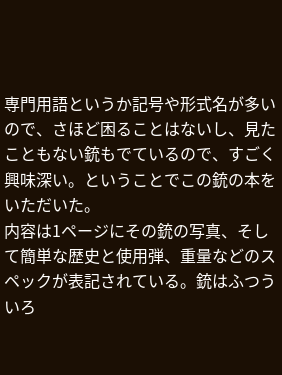専門用語というか記号や形式名が多いので、さほど困ることはないし、見たこともない銃もでているので、すごく興味深い。ということでこの銃の本をいただいた。
内容は1ページにその銃の写真、そして簡単な歴史と使用弾、重量などのスペックが表記されている。銃はふつういろ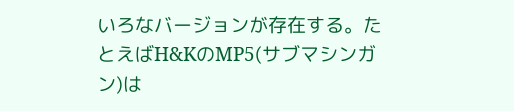いろなバージョンが存在する。たとえばH&KのMP5(サブマシンガン)は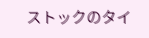ストックのタイ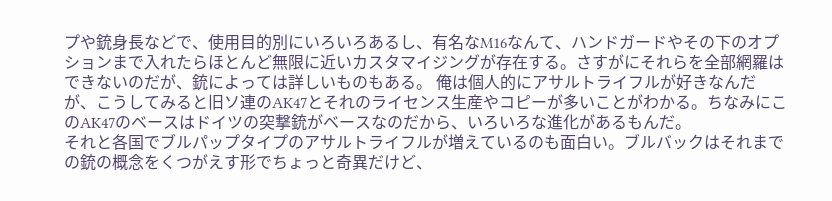プや銃身長などで、使用目的別にいろいろあるし、有名なM16なんて、ハンドガードやその下のオプションまで入れたらほとんど無限に近いカスタマイジングが存在する。さすがにそれらを全部網羅はできないのだが、銃によっては詳しいものもある。 俺は個人的にアサルトライフルが好きなんだが、こうしてみると旧ソ連のAK47とそれのライセンス生産やコピーが多いことがわかる。ちなみにこのAK47のベースはドイツの突撃銃がベースなのだから、いろいろな進化があるもんだ。
それと各国でブルパップタイプのアサルトライフルが増えているのも面白い。ブルバックはそれまでの銃の概念をくつがえす形でちょっと奇異だけど、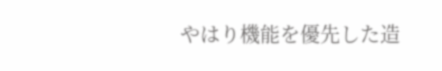やはり機能を優先した造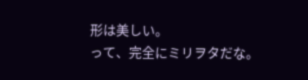形は美しい。
って、完全にミリヲタだな。